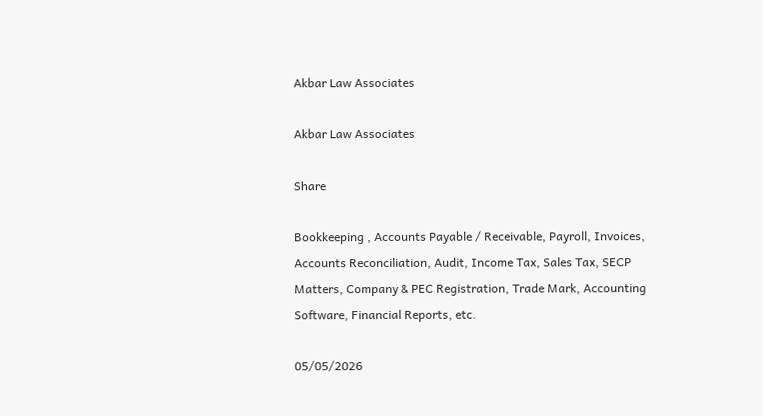Akbar Law Associates

Akbar Law Associates

Share

Bookkeeping , Accounts Payable / Receivable, Payroll, Invoices, Accounts Reconciliation, Audit, Income Tax, Sales Tax, SECP Matters, Company & PEC Registration, Trade Mark, Accounting Software, Financial Reports, etc.

05/05/2026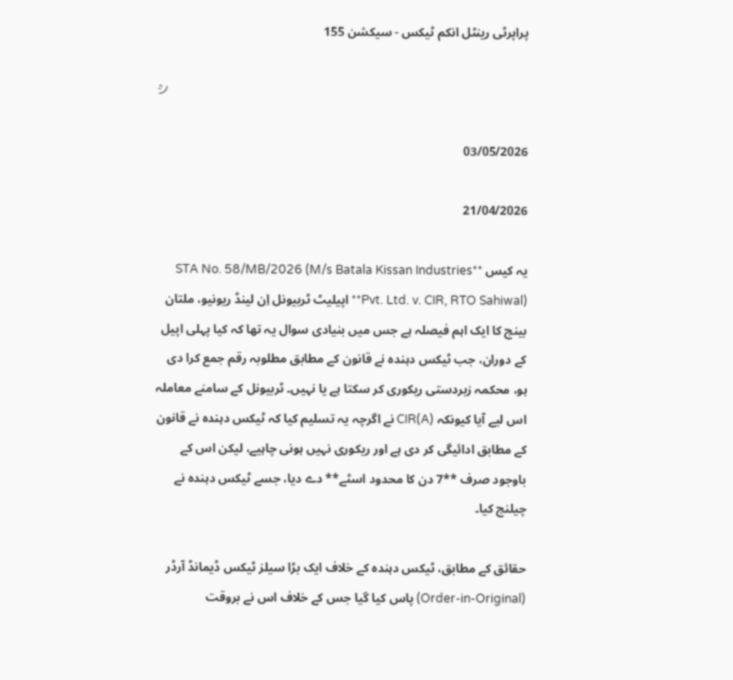پراپرٹی رینٹل انکم ٹیکس - سیکشن 155

シ

03/05/2026

21/04/2026

یہ کیس **STA No. 58/MB/2026 (M/s Batala Kissan Industries Pvt. Ltd. v. CIR, RTO Sahiwal)** اپیلیٹ ٹربیونل اِن لینڈ ریونیو، ملتان بینچ کا ایک اہم فیصلہ ہے جس میں بنیادی سوال یہ تھا کہ کیا پہلی اپیل کے دوران، جب ٹیکس دہندہ نے قانون کے مطابق مطلوبہ رقم جمع کرا دی ہو، محکمہ زبردستی ریکوری کر سکتا ہے یا نہیں۔ ٹربیونل کے سامنے معاملہ اس لیے آیا کیونکہ CIR(A) نے اگرچہ یہ تسلیم کیا کہ ٹیکس دہندہ نے قانون کے مطابق ادائیگی کر دی ہے اور ریکوری نہیں ہونی چاہیے، لیکن اس کے باوجود صرف **7 دن کا محدود اسٹے** دے دیا، جسے ٹیکس دہندہ نے چیلنج کیا۔

حقائق کے مطابق، ٹیکس دہندہ کے خلاف ایک بڑا سیلز ٹیکس ڈیمانڈ آرڈر (Order-in-Original) پاس کیا گیا جس کے خلاف اس نے بروقت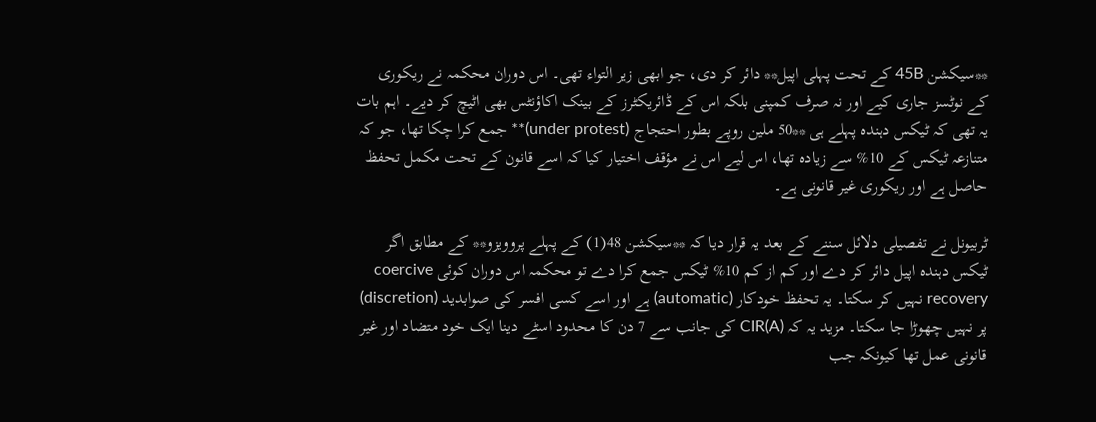**سیکشن 45B کے تحت پہلی اپیل** دائر کر دی، جو ابھی زیر التواء تھی۔ اس دوران محکمہ نے ریکوری کے نوٹسز جاری کیے اور نہ صرف کمپنی بلکہ اس کے ڈائریکٹرز کے بینک اکاؤنٹس بھی اٹیچ کر دیے۔ اہم بات یہ تھی کہ ٹیکس دہندہ پہلے ہی **50 ملین روپے بطور احتجاج (under protest)** جمع کرا چکا تھا، جو کہ متنازعہ ٹیکس کے 10% سے زیادہ تھا، اس لیے اس نے مؤقف اختیار کیا کہ اسے قانون کے تحت مکمل تحفظ حاصل ہے اور ریکوری غیر قانونی ہے۔

ٹربیونل نے تفصیلی دلائل سننے کے بعد یہ قرار دیا کہ **سیکشن 48(1) کے پہلے پروویزو** کے مطابق اگر ٹیکس دہندہ اپیل دائر کر دے اور کم از کم 10% ٹیکس جمع کرا دے تو محکمہ اس دوران کوئی coercive recovery نہیں کر سکتا۔ یہ تحفظ خودکار (automatic) ہے اور اسے کسی افسر کی صوابدید (discretion) پر نہیں چھوڑا جا سکتا۔ مزید یہ کہ CIR(A) کی جانب سے 7 دن کا محدود اسٹے دینا ایک خود متضاد اور غیر قانونی عمل تھا کیونکہ جب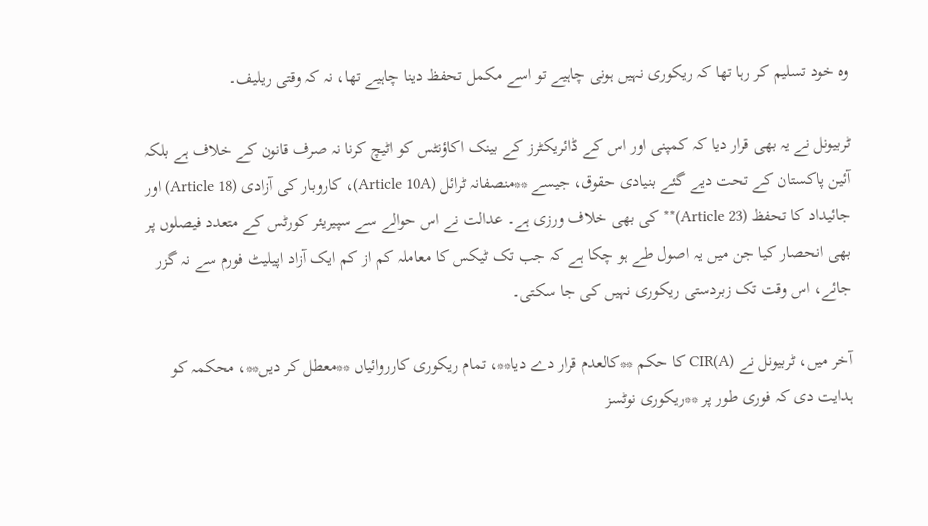وہ خود تسلیم کر رہا تھا کہ ریکوری نہیں ہونی چاہیے تو اسے مکمل تحفظ دینا چاہیے تھا، نہ کہ وقتی ریلیف۔

ٹربیونل نے یہ بھی قرار دیا کہ کمپنی اور اس کے ڈائریکٹرز کے بینک اکاؤنٹس کو اٹیچ کرنا نہ صرف قانون کے خلاف ہے بلکہ آئین پاکستان کے تحت دیے گئے بنیادی حقوق، جیسے **منصفانہ ٹرائل (Article 10A)، کاروبار کی آزادی (Article 18) اور جائیداد کا تحفظ (Article 23)** کی بھی خلاف ورزی ہے۔ عدالت نے اس حوالے سے سپیریئر کورٹس کے متعدد فیصلوں پر بھی انحصار کیا جن میں یہ اصول طے ہو چکا ہے کہ جب تک ٹیکس کا معاملہ کم از کم ایک آزاد اپیلیٹ فورم سے نہ گزر جائے، اس وقت تک زبردستی ریکوری نہیں کی جا سکتی۔

آخر میں، ٹربیونل نے CIR(A) کا حکم **کالعدم قرار دے دیا**، تمام ریکوری کارروائیاں **معطل کر دیں**، محکمہ کو ہدایت دی کہ فوری طور پر **ریکوری نوٹسز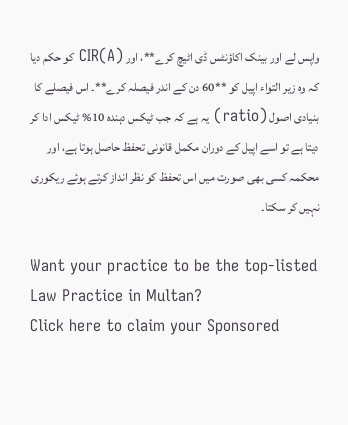واپس لے اور بینک اکاؤنٹس ڈی اٹیچ کرے**، اور CIR(A) کو حکم دیا کہ وہ زیر التواء اپیل کو **60 دن کے اندر فیصلہ کرے**۔ اس فیصلے کا بنیادی اصول (ratio) یہ ہے کہ جب ٹیکس دہندہ 10% ٹیکس ادا کر دیتا ہے تو اسے اپیل کے دوران مکمل قانونی تحفظ حاصل ہوتا ہے، اور محکمہ کسی بھی صورت میں اس تحفظ کو نظر انداز کرتے ہوئے ریکوری نہیں کر سکتا۔

Want your practice to be the top-listed Law Practice in Multan?
Click here to claim your Sponsored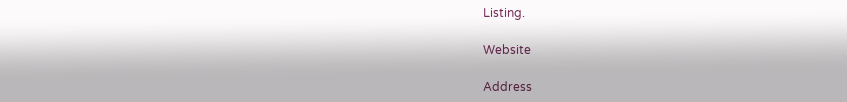Listing.

Website

Address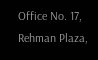Office No. 17, Rehman Plaza,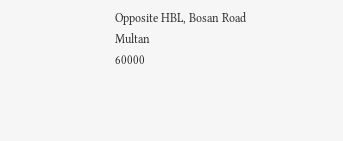Opposite HBL, Bosan Road
Multan
60000